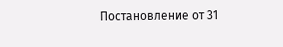Постановление от 31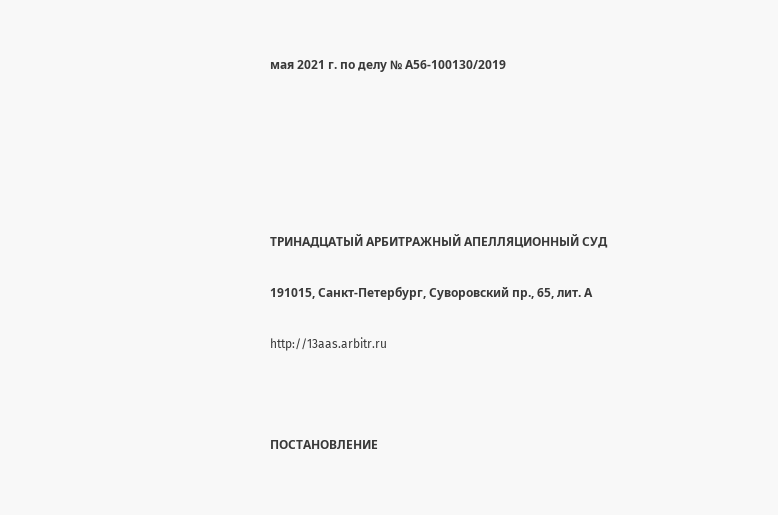мая 2021 г. по делу № А56-100130/2019






ТРИНАДЦАТЫЙ АРБИТРАЖНЫЙ АПЕЛЛЯЦИОННЫЙ СУД

191015, Санкт-Петербург, Суворовский пр., 65, лит. А

http://13aas.arbitr.ru



ПОСТАНОВЛЕНИЕ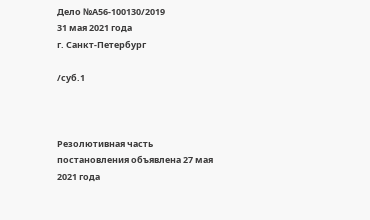Дело №А56-100130/2019
31 мая 2021 года
г. Санкт-Петербург

/суб.1



Резолютивная часть постановления объявлена 27 мая 2021 года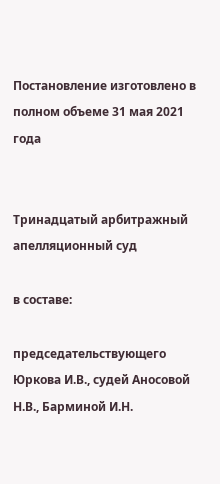Постановление изготовлено в полном объеме 31 мая 2021 года


Тринадцатый арбитражный апелляционный суд

в составе:

председательствующего Юркова И.В., судей Аносовой Н.В., Барминой И.Н.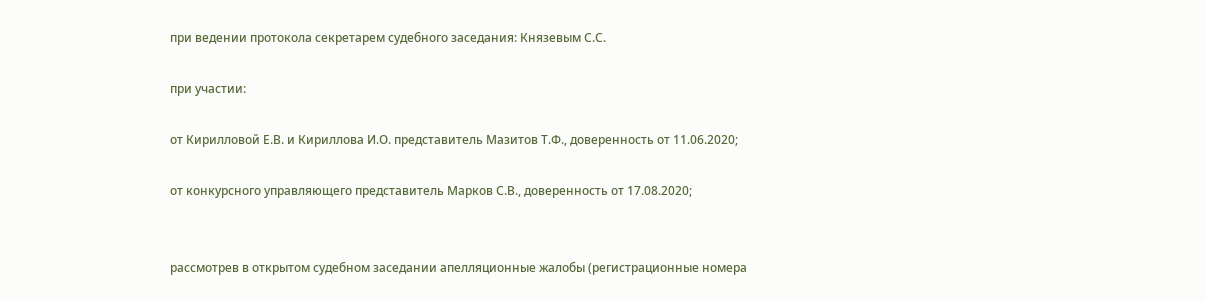при ведении протокола секретарем судебного заседания: Князевым С.С.

при участии:

от Кирилловой Е.В. и Кириллова И.О. представитель Мазитов Т.Ф., доверенность от 11.06.2020;

от конкурсного управляющего представитель Марков С.В., доверенность от 17.08.2020;


рассмотрев в открытом судебном заседании апелляционные жалобы (регистрационные номера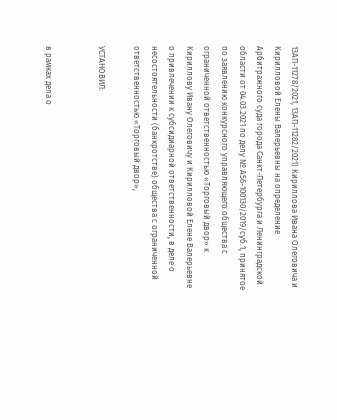13АП-11278/2021, 13АП-11282/2021) Кириллова Ивана Олеговича и Кирилловой Елены Валерьевны на определение Арбитражного суда города Санкт-Петербурга и Ленинградской области от 04.03.2021 по делу № А56-100130/2019/суб.1, принятое по заявлению конкурсного управляющего общества с ограниченной ответственностью «Торговый двор» к Кириллову Ивану Олеговичу и Кирилловой Елене Валерьевне о привлечении к субсидиарной ответственности, в деле о несостоятельности (банкротстве) общества с ограниченной ответственностью «Торговый двор»,

УСТАНОВИЛ:


в рамках дела о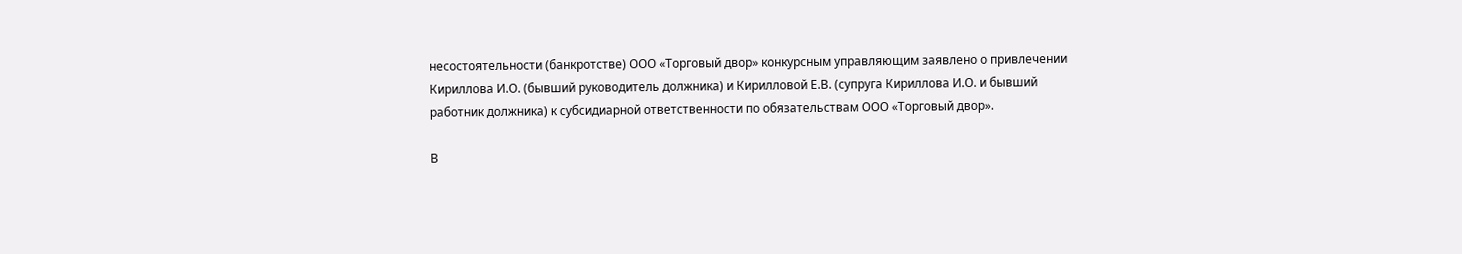несостоятельности (банкротстве) ООО «Торговый двор» конкурсным управляющим заявлено о привлечении Кириллова И.О. (бывший руководитель должника) и Кирилловой Е.В. (супруга Кириллова И.О. и бывший работник должника) к субсидиарной ответственности по обязательствам ООО «Торговый двор».

В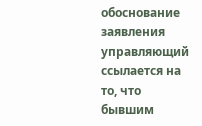обоснование заявления управляющий ссылается на то, что бывшим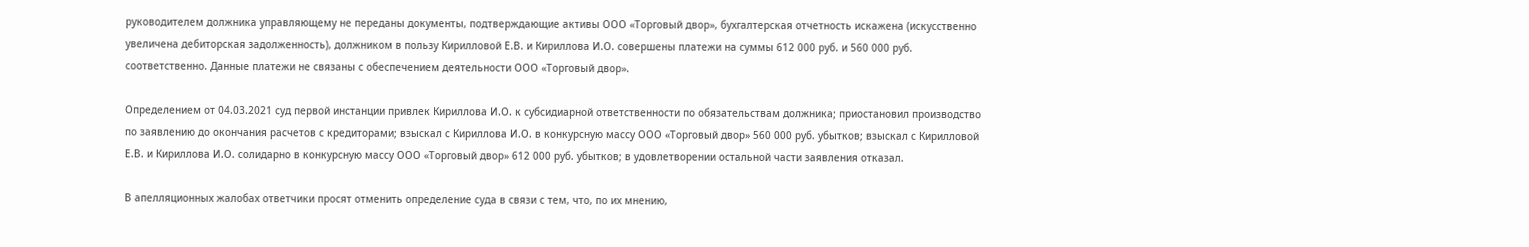руководителем должника управляющему не переданы документы, подтверждающие активы ООО «Торговый двор», бухгалтерская отчетность искажена (искусственно увеличена дебиторская задолженность), должником в пользу Кирилловой Е.В. и Кириллова И.О. совершены платежи на суммы 612 000 руб. и 560 000 руб. соответственно. Данные платежи не связаны с обеспечением деятельности ООО «Торговый двор».

Определением от 04.03.2021 суд первой инстанции привлек Кириллова И.О. к субсидиарной ответственности по обязательствам должника; приостановил производство по заявлению до окончания расчетов с кредиторами; взыскал с Кириллова И.О. в конкурсную массу ООО «Торговый двор» 560 000 руб. убытков; взыскал с Кирилловой Е.В. и Кириллова И.О. солидарно в конкурсную массу ООО «Торговый двор» 612 000 руб. убытков; в удовлетворении остальной части заявления отказал.

В апелляционных жалобах ответчики просят отменить определение суда в связи с тем, что, по их мнению,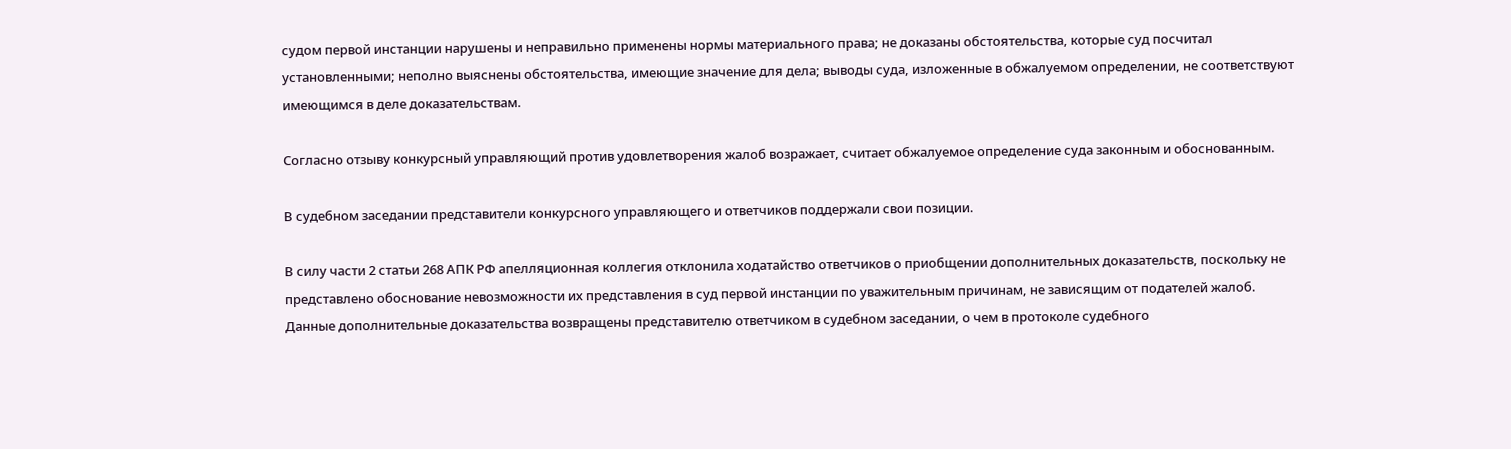судом первой инстанции нарушены и неправильно применены нормы материального права; не доказаны обстоятельства, которые суд посчитал установленными; неполно выяснены обстоятельства, имеющие значение для дела; выводы суда, изложенные в обжалуемом определении, не соответствуют имеющимся в деле доказательствам.

Согласно отзыву конкурсный управляющий против удовлетворения жалоб возражает, считает обжалуемое определение суда законным и обоснованным.

В судебном заседании представители конкурсного управляющего и ответчиков поддержали свои позиции.

В силу части 2 статьи 268 АПК РФ апелляционная коллегия отклонила ходатайство ответчиков о приобщении дополнительных доказательств, поскольку не представлено обоснование невозможности их представления в суд первой инстанции по уважительным причинам, не зависящим от подателей жалоб. Данные дополнительные доказательства возвращены представителю ответчиком в судебном заседании, о чем в протоколе судебного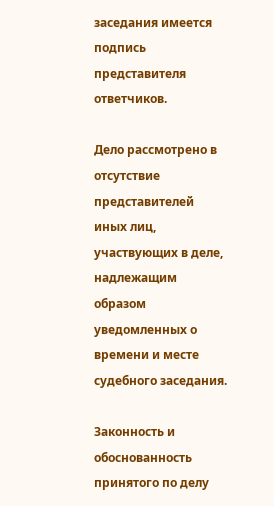заседания имеется подпись представителя ответчиков.

Дело рассмотрено в отсутствие представителей иных лиц, участвующих в деле, надлежащим образом уведомленных о времени и месте судебного заседания.

Законность и обоснованность принятого по делу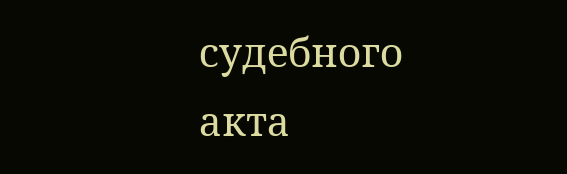судебного акта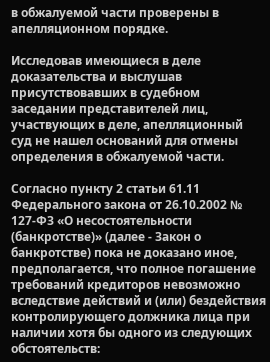в обжалуемой части проверены в апелляционном порядке.

Исследовав имеющиеся в деле доказательства и выслушав присутствовавших в судебном заседании представителей лиц, участвующих в деле, апелляционный суд не нашел оснований для отмены определения в обжалуемой части.

Согласно пункту 2 статьи 61.11 Федерального закона от 26.10.2002 № 127-ФЗ «О несостоятельности (банкротстве)» (далее - Закон о банкротстве) пока не доказано иное, предполагается, что полное погашение требований кредиторов невозможно вследствие действий и (или) бездействия контролирующего должника лица при наличии хотя бы одного из следующих обстоятельств: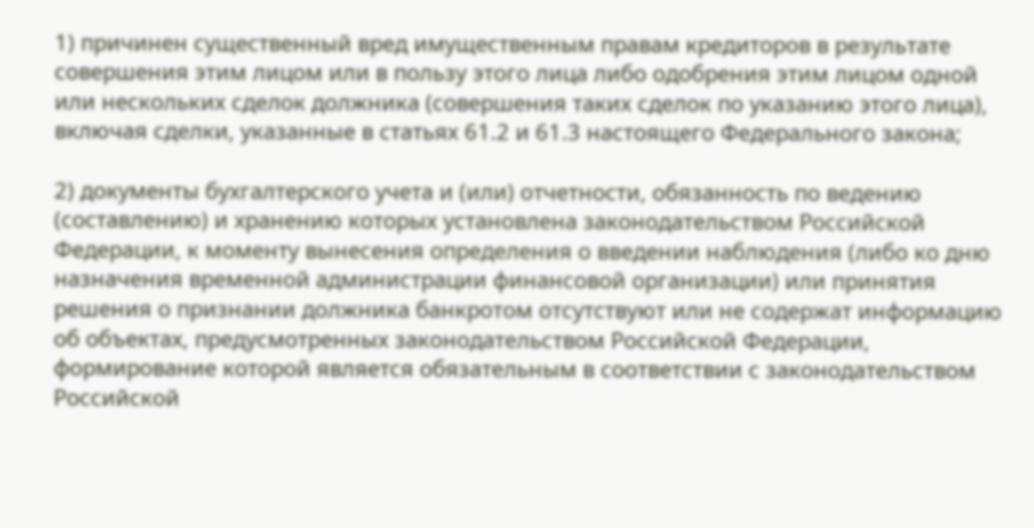1) причинен существенный вред имущественным правам кредиторов в результате совершения этим лицом или в пользу этого лица либо одобрения этим лицом одной или нескольких сделок должника (совершения таких сделок по указанию этого лица), включая сделки, указанные в статьях 61.2 и 61.3 настоящего Федерального закона;

2) документы бухгалтерского учета и (или) отчетности, обязанность по ведению (составлению) и хранению которых установлена законодательством Российской Федерации, к моменту вынесения определения о введении наблюдения (либо ко дню назначения временной администрации финансовой организации) или принятия решения о признании должника банкротом отсутствуют или не содержат информацию об объектах, предусмотренных законодательством Российской Федерации, формирование которой является обязательным в соответствии с законодательством Российской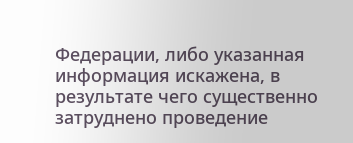Федерации, либо указанная информация искажена, в результате чего существенно затруднено проведение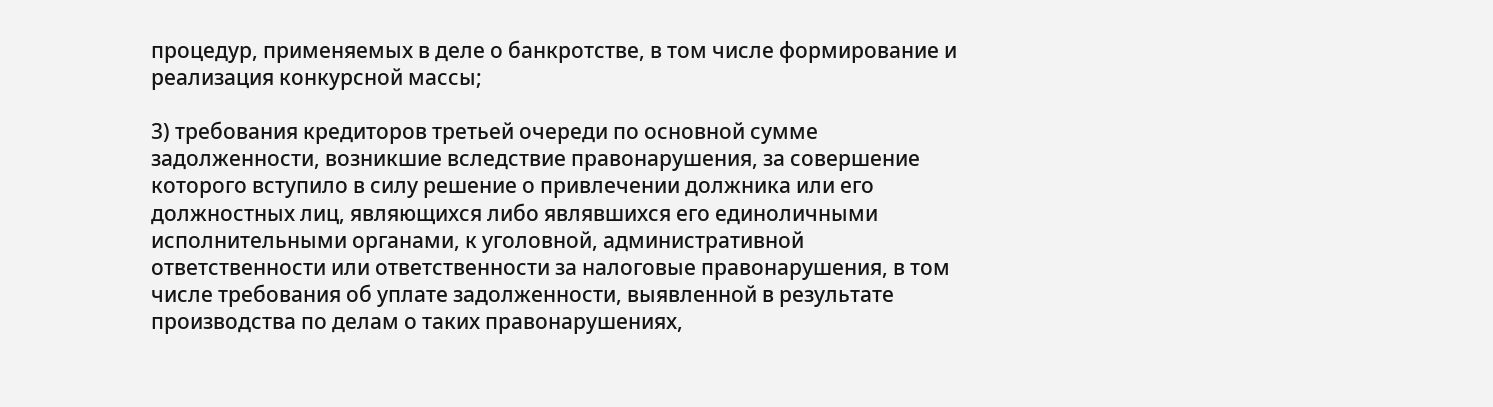процедур, применяемых в деле о банкротстве, в том числе формирование и реализация конкурсной массы;

3) требования кредиторов третьей очереди по основной сумме задолженности, возникшие вследствие правонарушения, за совершение которого вступило в силу решение о привлечении должника или его должностных лиц, являющихся либо являвшихся его единоличными исполнительными органами, к уголовной, административной ответственности или ответственности за налоговые правонарушения, в том числе требования об уплате задолженности, выявленной в результате производства по делам о таких правонарушениях,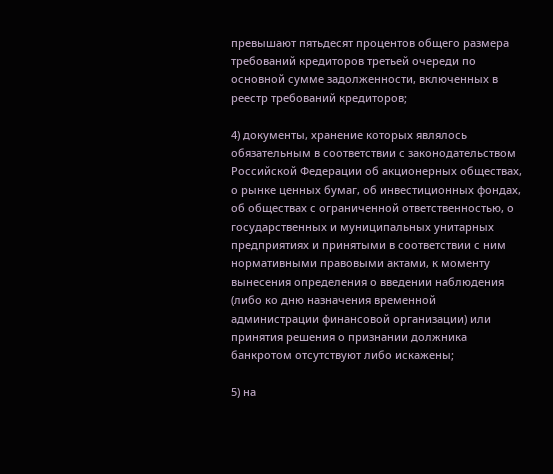превышают пятьдесят процентов общего размера требований кредиторов третьей очереди по основной сумме задолженности, включенных в реестр требований кредиторов;

4) документы, хранение которых являлось обязательным в соответствии с законодательством Российской Федерации об акционерных обществах, о рынке ценных бумаг, об инвестиционных фондах, об обществах с ограниченной ответственностью, о государственных и муниципальных унитарных предприятиях и принятыми в соответствии с ним нормативными правовыми актами, к моменту вынесения определения о введении наблюдения (либо ко дню назначения временной администрации финансовой организации) или принятия решения о признании должника банкротом отсутствуют либо искажены;

5) на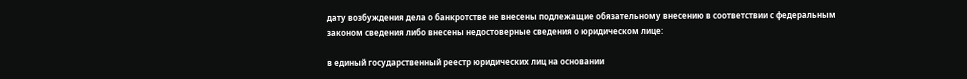дату возбуждения дела о банкротстве не внесены подлежащие обязательному внесению в соответствии с федеральным законом сведения либо внесены недостоверные сведения о юридическом лице:

в единый государственный реестр юридических лиц на основании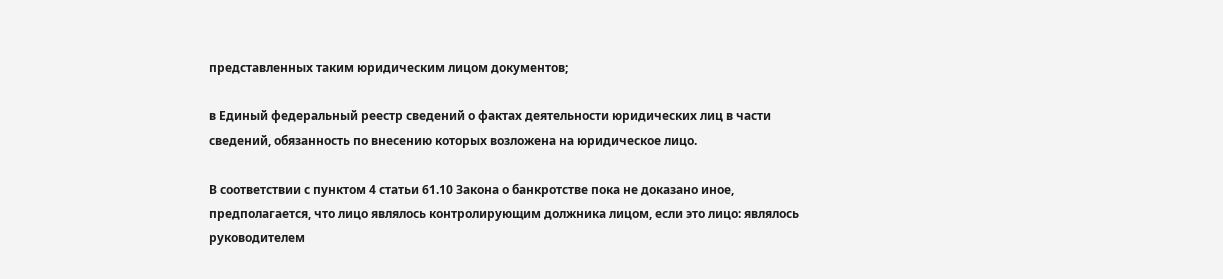представленных таким юридическим лицом документов;

в Единый федеральный реестр сведений о фактах деятельности юридических лиц в части сведений, обязанность по внесению которых возложена на юридическое лицо.

В соответствии с пунктом 4 статьи 61.10 Закона о банкротстве пока не доказано иное, предполагается, что лицо являлось контролирующим должника лицом, если это лицо: являлось руководителем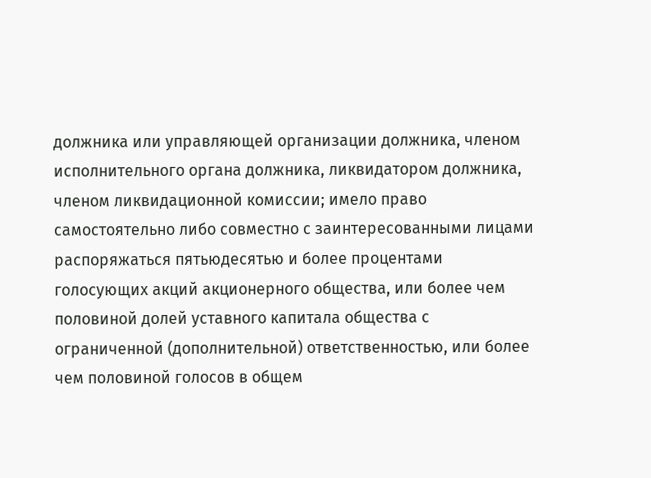должника или управляющей организации должника, членом исполнительного органа должника, ликвидатором должника, членом ликвидационной комиссии; имело право самостоятельно либо совместно с заинтересованными лицами распоряжаться пятьюдесятью и более процентами голосующих акций акционерного общества, или более чем половиной долей уставного капитала общества с ограниченной (дополнительной) ответственностью, или более чем половиной голосов в общем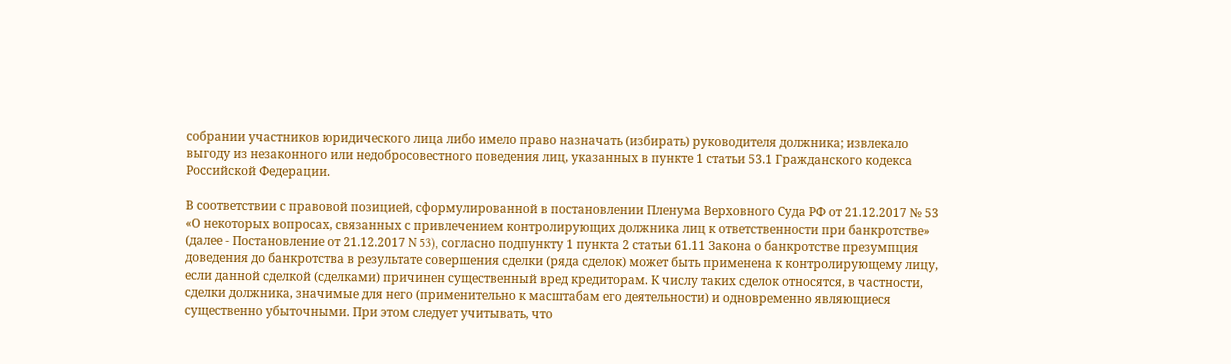собрании участников юридического лица либо имело право назначать (избирать) руководителя должника; извлекало выгоду из незаконного или недобросовестного поведения лиц, указанных в пункте 1 статьи 53.1 Гражданского кодекса Российской Федерации.

В соответствии с правовой позицией, сформулированной в постановлении Пленума Верховного Суда РФ от 21.12.2017 № 53 «О некоторых вопросах, связанных с привлечением контролирующих должника лиц к ответственности при банкротстве» (далее - Постановление от 21.12.2017 N 53), согласно подпункту 1 пункта 2 статьи 61.11 Закона о банкротстве презумпция доведения до банкротства в результате совершения сделки (ряда сделок) может быть применена к контролирующему лицу, если данной сделкой (сделками) причинен существенный вред кредиторам. К числу таких сделок относятся, в частности, сделки должника, значимые для него (применительно к масштабам его деятельности) и одновременно являющиеся существенно убыточными. При этом следует учитывать, что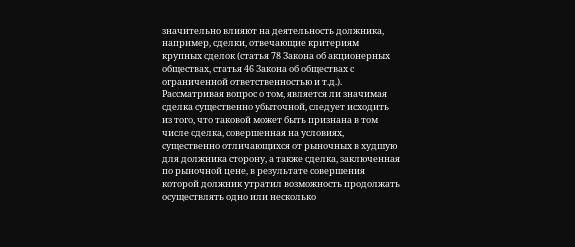значительно влияют на деятельность должника, например, сделки, отвечающие критериям крупных сделок (статья 78 Закона об акционерных обществах, статья 46 Закона об обществах с ограниченной ответственностью и т.д.). Рассматривая вопрос о том, является ли значимая сделка существенно убыточной, следует исходить из того, что таковой может быть признана в том числе сделка, совершенная на условиях, существенно отличающихся от рыночных в худшую для должника сторону, а также сделка, заключенная по рыночной цене, в результате совершения которой должник утратил возможность продолжать осуществлять одно или несколько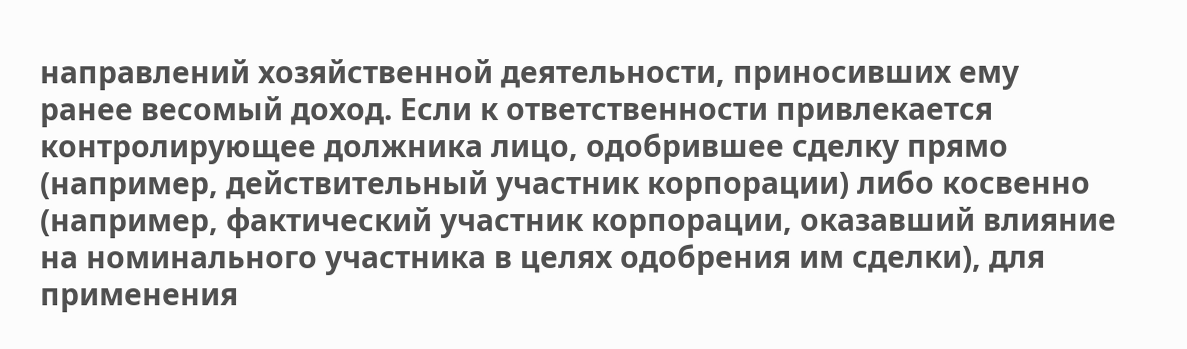направлений хозяйственной деятельности, приносивших ему ранее весомый доход. Если к ответственности привлекается контролирующее должника лицо, одобрившее сделку прямо (например, действительный участник корпорации) либо косвенно (например, фактический участник корпорации, оказавший влияние на номинального участника в целях одобрения им сделки), для применения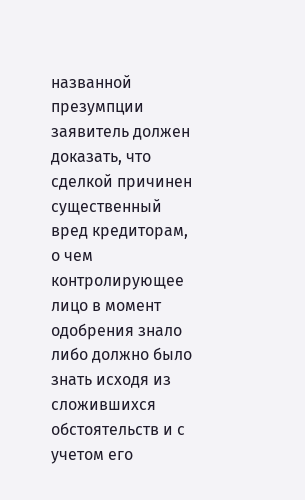названной презумпции заявитель должен доказать, что сделкой причинен существенный вред кредиторам, о чем контролирующее лицо в момент одобрения знало либо должно было знать исходя из сложившихся обстоятельств и с учетом его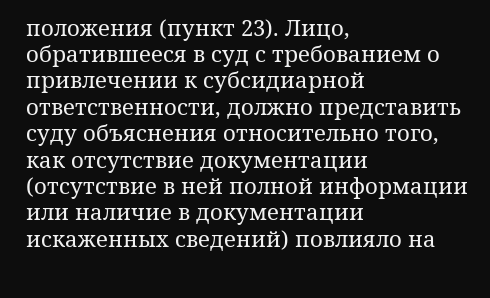положения (пункт 23). Лицо, обратившееся в суд с требованием о привлечении к субсидиарной ответственности, должно представить суду объяснения относительно того, как отсутствие документации (отсутствие в ней полной информации или наличие в документации искаженных сведений) повлияло на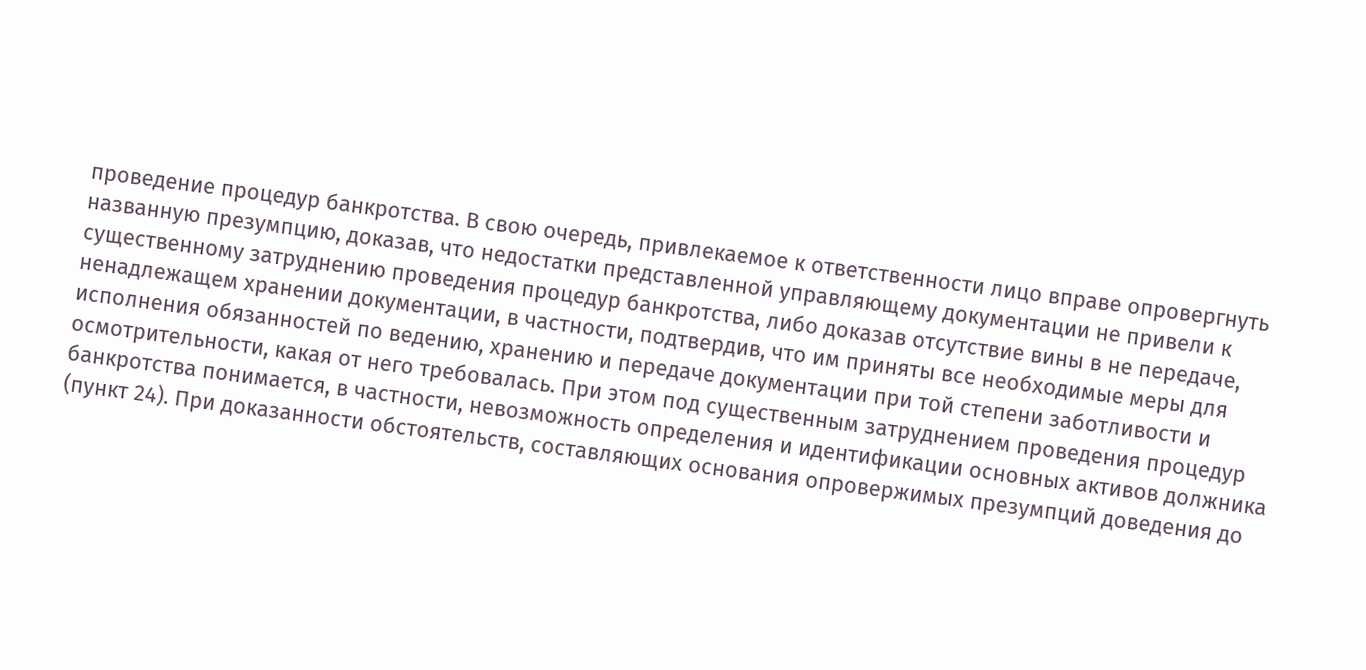проведение процедур банкротства. В свою очередь, привлекаемое к ответственности лицо вправе опровергнуть названную презумпцию, доказав, что недостатки представленной управляющему документации не привели к существенному затруднению проведения процедур банкротства, либо доказав отсутствие вины в не передаче, ненадлежащем хранении документации, в частности, подтвердив, что им приняты все необходимые меры для исполнения обязанностей по ведению, хранению и передаче документации при той степени заботливости и осмотрительности, какая от него требовалась. При этом под существенным затруднением проведения процедур банкротства понимается, в частности, невозможность определения и идентификации основных активов должника (пункт 24). При доказанности обстоятельств, составляющих основания опровержимых презумпций доведения до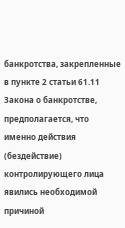банкротства, закрепленные в пункте 2 статьи 61.11 Закона о банкротстве, предполагается, что именно действия (бездействие) контролирующего лица явились необходимой причиной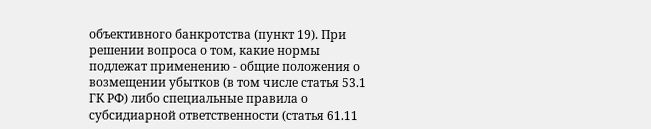объективного банкротства (пункт 19). При решении вопроса о том, какие нормы подлежат применению - общие положения о возмещении убытков (в том числе статья 53.1 ГК РФ) либо специальные правила о субсидиарной ответственности (статья 61.11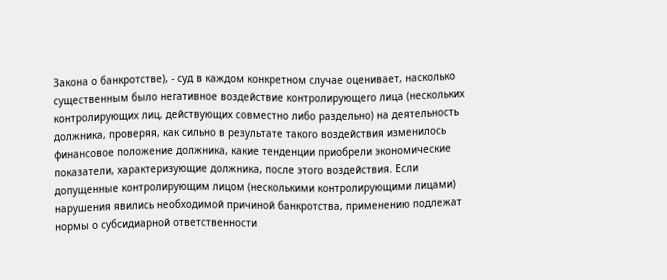Закона о банкротстве), - суд в каждом конкретном случае оценивает, насколько существенным было негативное воздействие контролирующего лица (нескольких контролирующих лиц, действующих совместно либо раздельно) на деятельность должника, проверяя, как сильно в результате такого воздействия изменилось финансовое положение должника, какие тенденции приобрели экономические показатели, характеризующие должника, после этого воздействия. Если допущенные контролирующим лицом (несколькими контролирующими лицами) нарушения явились необходимой причиной банкротства, применению подлежат нормы о субсидиарной ответственности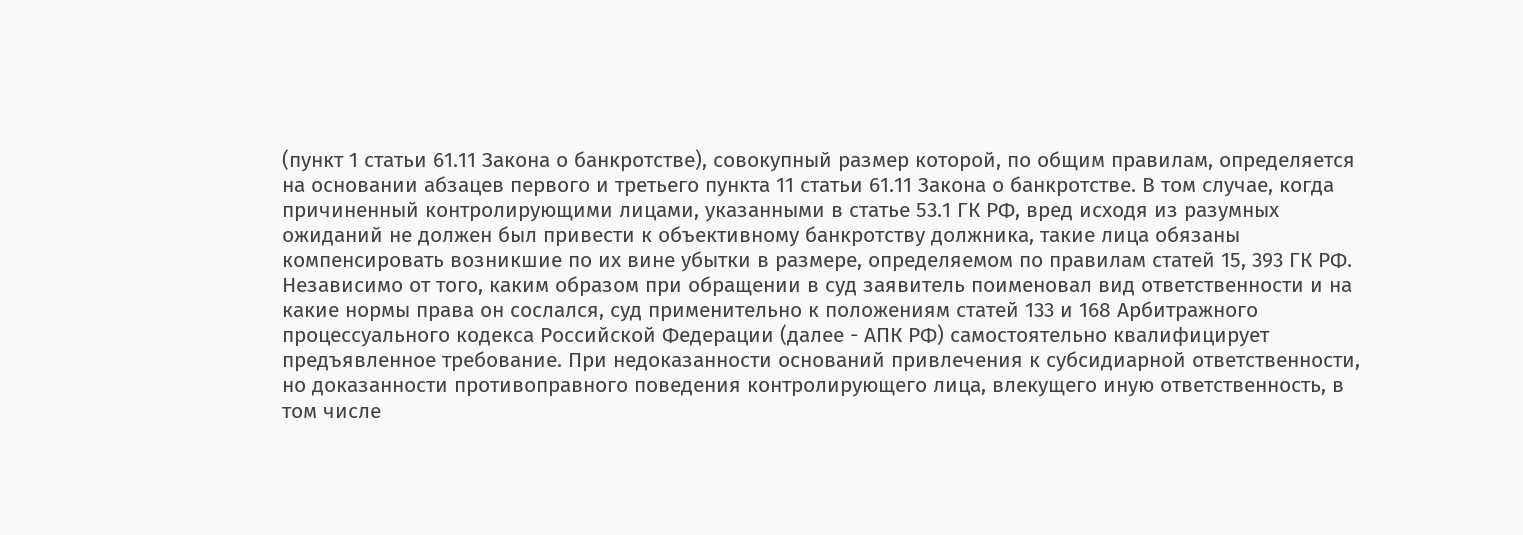(пункт 1 статьи 61.11 Закона о банкротстве), совокупный размер которой, по общим правилам, определяется на основании абзацев первого и третьего пункта 11 статьи 61.11 Закона о банкротстве. В том случае, когда причиненный контролирующими лицами, указанными в статье 53.1 ГК РФ, вред исходя из разумных ожиданий не должен был привести к объективному банкротству должника, такие лица обязаны компенсировать возникшие по их вине убытки в размере, определяемом по правилам статей 15, 393 ГК РФ. Независимо от того, каким образом при обращении в суд заявитель поименовал вид ответственности и на какие нормы права он сослался, суд применительно к положениям статей 133 и 168 Арбитражного процессуального кодекса Российской Федерации (далее - АПК РФ) самостоятельно квалифицирует предъявленное требование. При недоказанности оснований привлечения к субсидиарной ответственности, но доказанности противоправного поведения контролирующего лица, влекущего иную ответственность, в том числе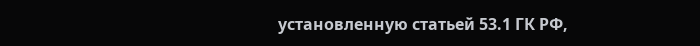установленную статьей 53.1 ГК РФ,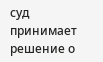суд принимает решение о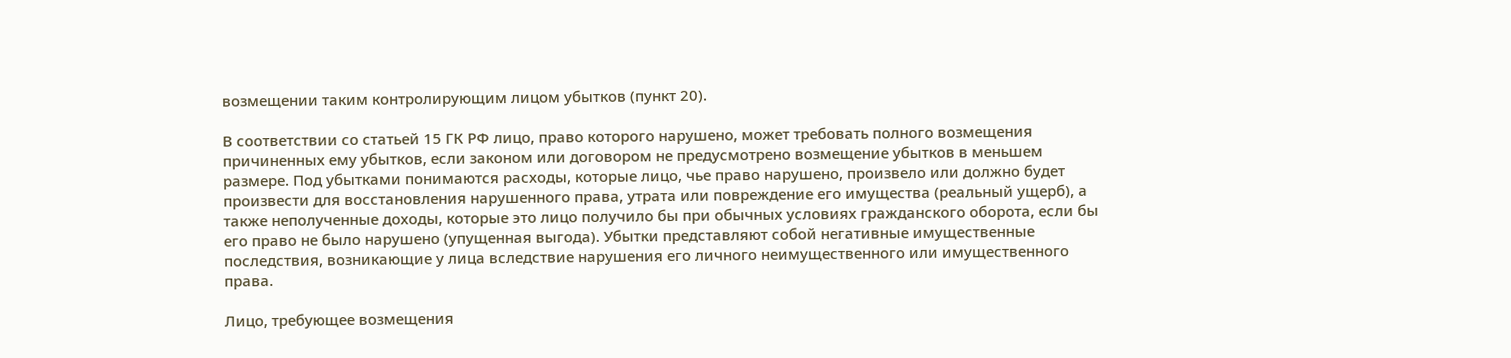возмещении таким контролирующим лицом убытков (пункт 20).

В соответствии со статьей 15 ГК РФ лицо, право которого нарушено, может требовать полного возмещения причиненных ему убытков, если законом или договором не предусмотрено возмещение убытков в меньшем размере. Под убытками понимаются расходы, которые лицо, чье право нарушено, произвело или должно будет произвести для восстановления нарушенного права, утрата или повреждение его имущества (реальный ущерб), а также неполученные доходы, которые это лицо получило бы при обычных условиях гражданского оборота, если бы его право не было нарушено (упущенная выгода). Убытки представляют собой негативные имущественные последствия, возникающие у лица вследствие нарушения его личного неимущественного или имущественного права.

Лицо, требующее возмещения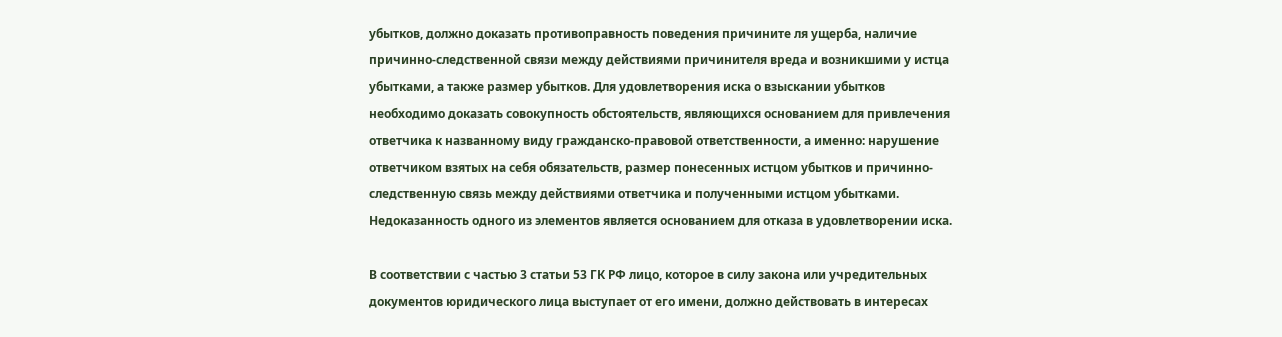убытков, должно доказать противоправность поведения причините ля ущерба, наличие причинно-следственной связи между действиями причинителя вреда и возникшими у истца убытками, а также размер убытков. Для удовлетворения иска о взыскании убытков необходимо доказать совокупность обстоятельств, являющихся основанием для привлечения ответчика к названному виду гражданско-правовой ответственности, а именно: нарушение ответчиком взятых на себя обязательств, размер понесенных истцом убытков и причинно-следственную связь между действиями ответчика и полученными истцом убытками. Недоказанность одного из элементов является основанием для отказа в удовлетворении иска.

В соответствии с частью 3 статьи 53 ГК РФ лицо, которое в силу закона или учредительных документов юридического лица выступает от его имени, должно действовать в интересах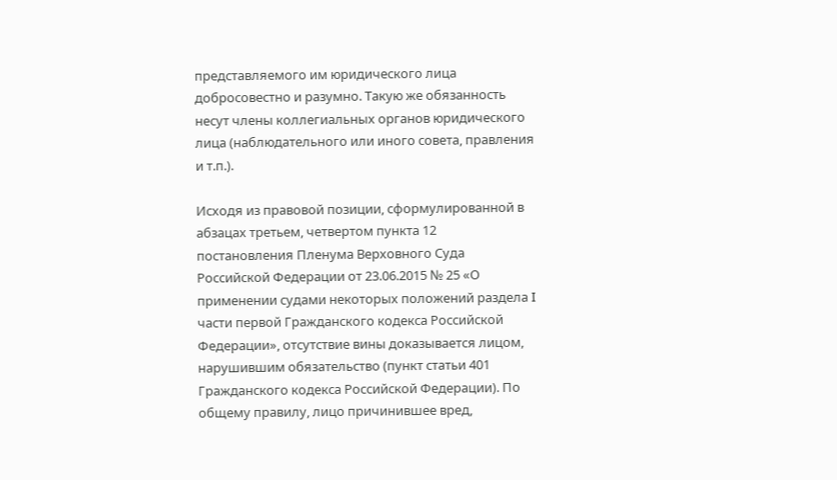представляемого им юридического лица добросовестно и разумно. Такую же обязанность несут члены коллегиальных органов юридического лица (наблюдательного или иного совета, правления и т.п.).

Исходя из правовой позиции, сформулированной в абзацах третьем, четвертом пункта 12 постановления Пленума Верховного Суда Российской Федерации от 23.06.2015 № 25 «О применении судами некоторых положений раздела I части первой Гражданского кодекса Российской Федерации», отсутствие вины доказывается лицом, нарушившим обязательство (пункт статьи 401 Гражданского кодекса Российской Федерации). По общему правилу, лицо причинившее вред,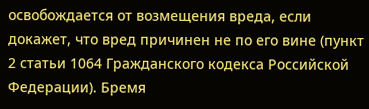освобождается от возмещения вреда, если докажет, что вред причинен не по его вине (пункт 2 статьи 1064 Гражданского кодекса Российской Федерации). Бремя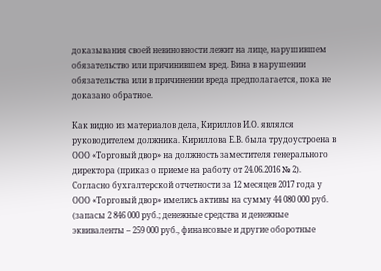доказывания своей невиновности лежит на лице, нарушившем обязательство или причинившем вред. Вина в нарушении обязательства или в причинении вреда предполагается, пока не доказано обратное.

Как видно из материалов дела, Кириллов И.О. являлся руководителем должника. Кириллова Е.В. была трудоустроена в ООО «Торговый двор» на должность заместителя генерального директора (приказ о приеме на работу от 24.06.2016 № 2). Согласно бухгалтерской отчетности за 12 месяцев 2017 года у ООО «Торговый двор» имелись активы на сумму 44 080 000 руб. (запасы 2 846 000 руб.; денежные средства и денежные эквиваленты – 259 000 руб., финансовые и другие оборотные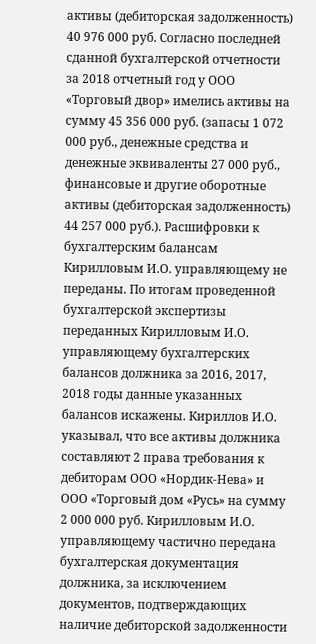активы (дебиторская задолженность) 40 976 000 руб. Согласно последней сданной бухгалтерской отчетности за 2018 отчетный год у ООО «Торговый двор» имелись активы на сумму 45 356 000 руб. (запасы 1 072 000 руб., денежные средства и денежные эквиваленты 27 000 руб., финансовые и другие оборотные активы (дебиторская задолженность) 44 257 000 руб.). Расшифровки к бухгалтерским балансам Кирилловым И.О. управляющему не переданы. По итогам проведенной бухгалтерской экспертизы переданных Кирилловым И.О. управляющему бухгалтерских балансов должника за 2016, 2017, 2018 годы данные указанных балансов искажены. Кириллов И.О. указывал, что все активы должника составляют 2 права требования к дебиторам ООО «Нордик-Нева» и ООО «Торговый дом «Русь» на сумму 2 000 000 руб. Кирилловым И.О. управляющему частично передана бухгалтерская документация должника, за исключением документов, подтверждающих наличие дебиторской задолженности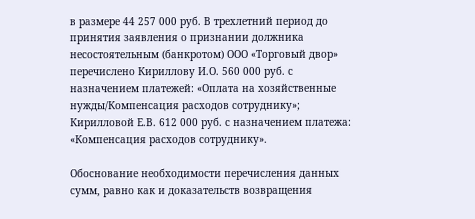в размере 44 257 000 руб. В трехлетний период до принятия заявления о признании должника несостоятельным (банкротом) ООО «Торговый двор» перечислено Кириллову И.О. 560 000 руб. с назначением платежей: «Оплата на хозяйственные нужды/Компенсация расходов сотруднику»; Кирилловой Е.В. 612 000 руб. с назначением платежа: «Компенсация расходов сотруднику».

Обоснование необходимости перечисления данных сумм, равно как и доказательств возвращения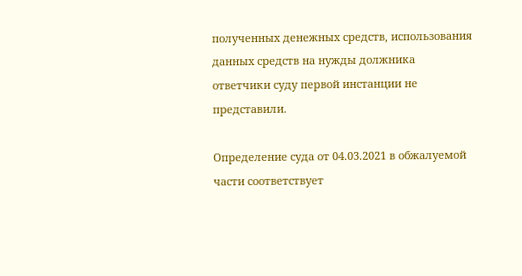полученных денежных средств, использования данных средств на нужды должника ответчики суду первой инстанции не представили.

Определение суда от 04.03.2021 в обжалуемой части соответствует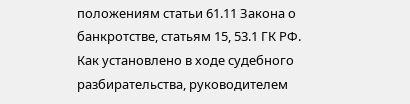положениям статьи 61.11 Закона о банкротстве, статьям 15, 53.1 ГК РФ. Как установлено в ходе судебного разбирательства, руководителем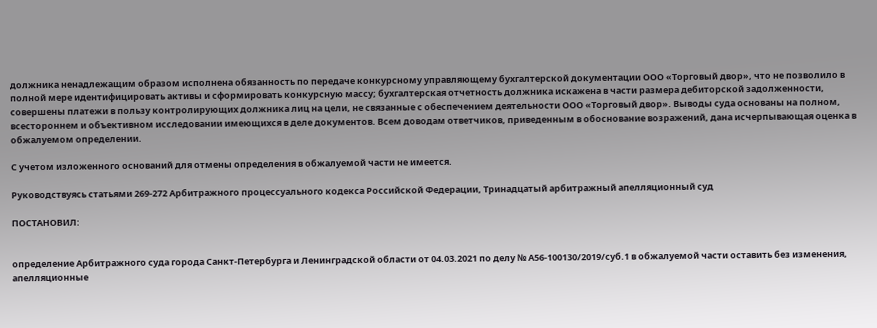должника ненадлежащим образом исполнена обязанность по передаче конкурсному управляющему бухгалтерской документации ООО «Торговый двор», что не позволило в полной мере идентифицировать активы и сформировать конкурсную массу; бухгалтерская отчетность должника искажена в части размера дебиторской задолженности, совершены платежи в пользу контролирующих должника лиц на цели, не связанные с обеспечением деятельности ООО «Торговый двор». Выводы суда основаны на полном, всестороннем и объективном исследовании имеющихся в деле документов. Всем доводам ответчиков, приведенным в обоснование возражений, дана исчерпывающая оценка в обжалуемом определении.

С учетом изложенного оснований для отмены определения в обжалуемой части не имеется.

Руководствуясь статьями 269-272 Арбитражного процессуального кодекса Российской Федерации, Тринадцатый арбитражный апелляционный суд

ПОСТАНОВИЛ:


определение Арбитражного суда города Санкт-Петербурга и Ленинградской области от 04.03.2021 по делу № А56-100130/2019/суб.1 в обжалуемой части оставить без изменения, апелляционные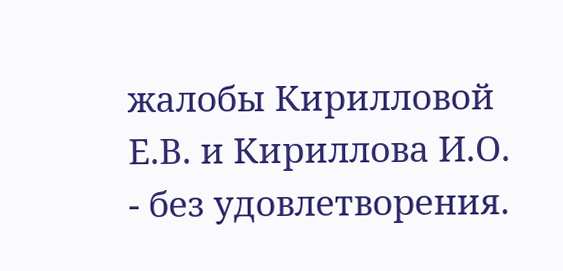жалобы Кирилловой Е.В. и Кириллова И.О. - без удовлетворения.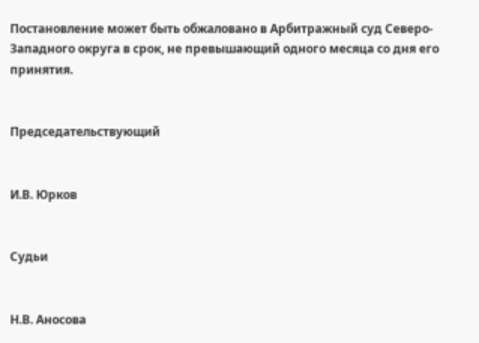Постановление может быть обжаловано в Арбитражный суд Северо-Западного округа в срок, не превышающий одного месяца со дня его принятия.


Председательствующий


И.В. Юрков


Судьи


Н.В. Аносова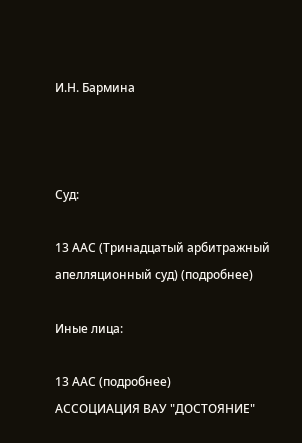И.Н. Бармина



Суд:

13 ААС (Тринадцатый арбитражный апелляционный суд) (подробнее)

Иные лица:

13 ААС (подробнее)
АССОЦИАЦИЯ ВАУ "ДОСТОЯНИЕ"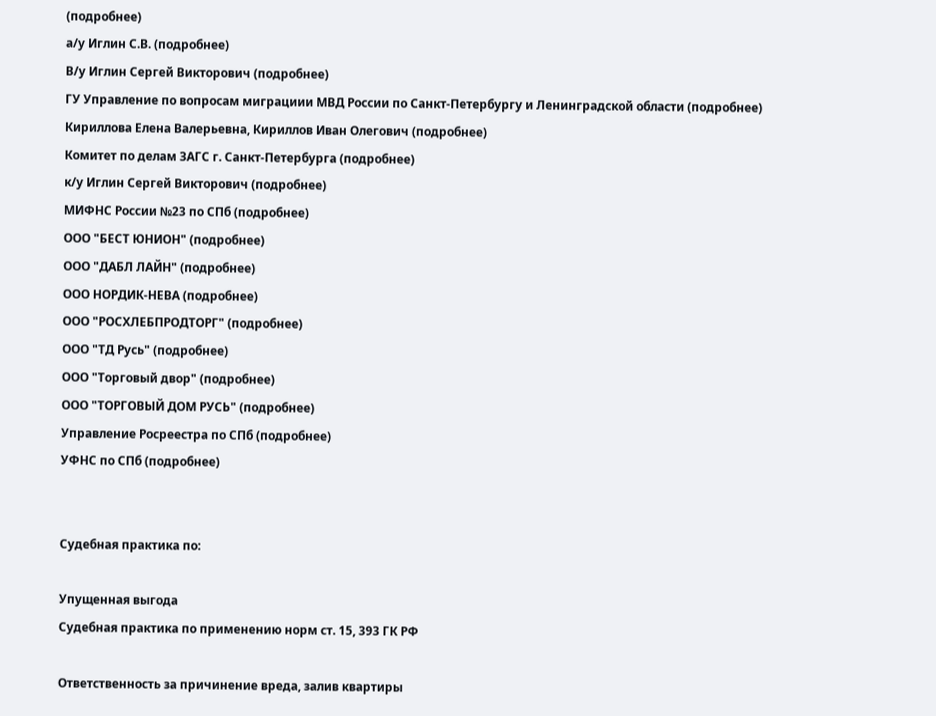(подробнее)
а/у Иглин С.В. (подробнее)
В/у Иглин Сергей Викторович (подробнее)
ГУ Управление по вопросам миграциии МВД России по Санкт-Петербургу и Ленинградской области (подробнее)
Кириллова Елена Валерьевна, Кириллов Иван Олегович (подробнее)
Комитет по делам ЗАГС г. Санкт-Петербурга (подробнее)
к/у Иглин Сергей Викторович (подробнее)
МИФНС России №23 по СПб (подробнее)
ООО "БЕСТ ЮНИОН" (подробнее)
ООО "ДАБЛ ЛАЙН" (подробнее)
ООО НОРДИК-НЕВА (подробнее)
ООО "РОСХЛЕБПРОДТОРГ" (подробнее)
ООО "ТД Русь" (подробнее)
ООО "Торговый двор" (подробнее)
ООО "ТОРГОВЫЙ ДОМ РУСЬ" (подробнее)
Управление Росреестра по СПб (подробнее)
УФНС по СПб (подробнее)


Судебная практика по:

Упущенная выгода
Судебная практика по применению норм ст. 15, 393 ГК РФ

Ответственность за причинение вреда, залив квартиры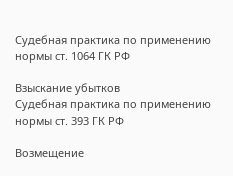Судебная практика по применению нормы ст. 1064 ГК РФ

Взыскание убытков
Судебная практика по применению нормы ст. 393 ГК РФ

Возмещение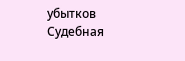убытков
Судебная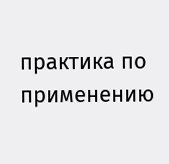практика по применению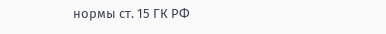нормы ст. 15 ГК РФ